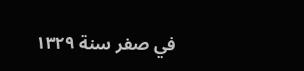في صفر سنة ١٣٢٩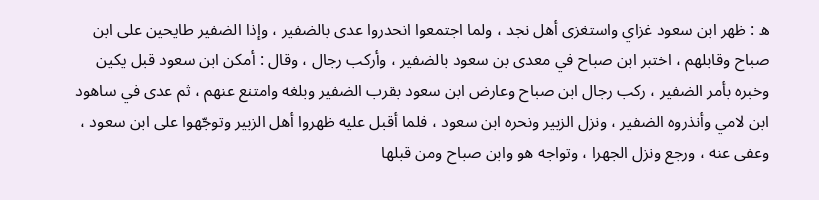ه : ظهر ابن سعود غزاي واستغزى أهل نجد ، ولما اجتمعوا انحدروا عدى بالضفير ، وإذا الضفير طايحين على ابن صباح وقابلهم ، اختبر ابن صباح في معدى بن سعود بالضفير ، وأركب رجال ، وقال : أمكن ابن سعود قبل يكين وخبره بأمر الضفير ، ركب رجال ابن صباح وعارض ابن سعود بقرب الضفير وبلغه وامتنع عنهم ، ثم عدى في ساهود ابن لامي وأنذروه الضفير ، ونزل الزبير ونحره ابن سعود ، فلما أقبل عليه ظهروا أهل الزبير وتوجّهوا على ابن سعود ، وعفى عنه ، ورجع ونزل الجهرا ، وتواجه هو وابن صباح ومن قبلها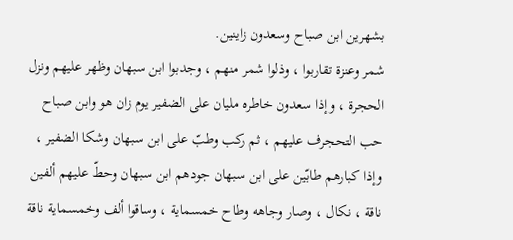بشهرين ابن صباح وسعدون زاينين.
شمر وعنزة تقاربوا ، وذلوا شمر منهم ، وجدبوا ابن سبهان وظهر عليهم ونزل الحجرة ، وإذا سعدون خاطره مليان على الضفير يوم زان هو وابن صباح حب التحجرف عليهم ، ثم ركب وطبّ على ابن سبهان وشكا الضفير ، وإذا كبارهم طابّين على ابن سبهان جودهم ابن سبهان وحطّ عليهم ألفين ناقة ، نكال ، وصار وجاهه وطاح خمسماية ، وساقوا ألف وخمسماية ناقة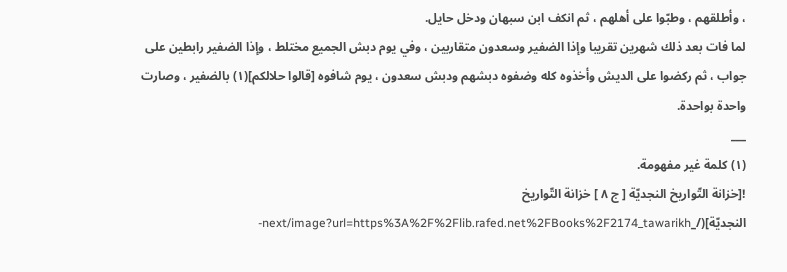، وأطلقهم ، وطبّوا على أهلهم ، ثم انكف ابن سبهان ودخل حايل.
لما فات بعد ذلك شهرين تقريبا وإذا الضفير وسعدون متقاربين ، وفي يوم دبش الجميع مختلط ، وإذا الضفير رابطين على جواب ، ثم ركضوا على الديش وأخذوه كله وضفوه دبشهم ودبش سعدون ، يوم شافوه [قالوا حلالكم](١) بالضفير ، وصارت واحدة بواحدة.
___
(١) كلمة غير مفهومة.
![خزانة التّواريخ النجديّة [ ج ٨ ] خزانة التّواريخ النجديّة](/_next/image?url=https%3A%2F%2Flib.rafed.net%2FBooks%2F2174_tawarikh-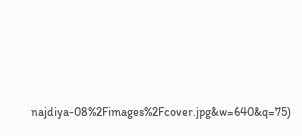najdiya-08%2Fimages%2Fcover.jpg&w=640&q=75)